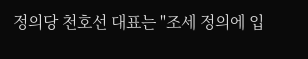정의당 천호선 대표는 "조세 정의에 입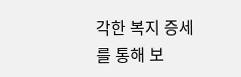각한 복지 증세를 통해 보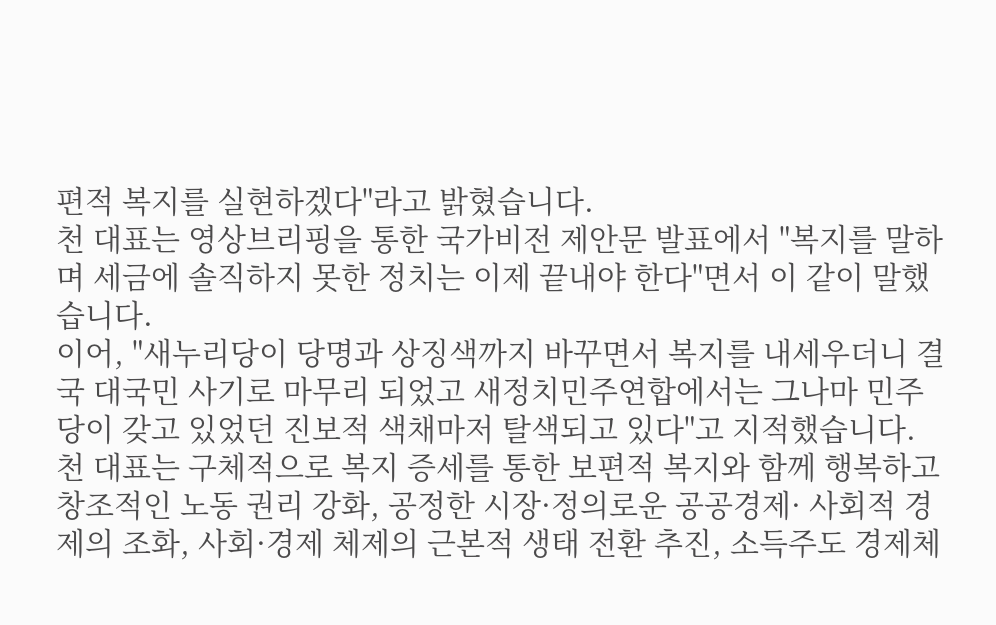편적 복지를 실현하겠다"라고 밝혔습니다.
천 대표는 영상브리핑을 통한 국가비전 제안문 발표에서 "복지를 말하며 세금에 솔직하지 못한 정치는 이제 끝내야 한다"면서 이 같이 말했습니다.
이어, "새누리당이 당명과 상징색까지 바꾸면서 복지를 내세우더니 결국 대국민 사기로 마무리 되었고 새정치민주연합에서는 그나마 민주당이 갖고 있었던 진보적 색채마저 탈색되고 있다"고 지적했습니다.
천 대표는 구체적으로 복지 증세를 통한 보편적 복지와 함께 행복하고 창조적인 노동 권리 강화, 공정한 시장·정의로운 공공경제· 사회적 경제의 조화, 사회·경제 체제의 근본적 생태 전환 추진, 소득주도 경제체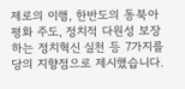제로의 이행, 한반도의 동북아 평화 주도, 정치적 다원성 보장하는 정치혁신 실천 등 7가지를 당의 지향점으로 제시했습니다.